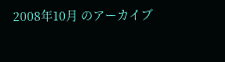2008年10月 のアーカイブ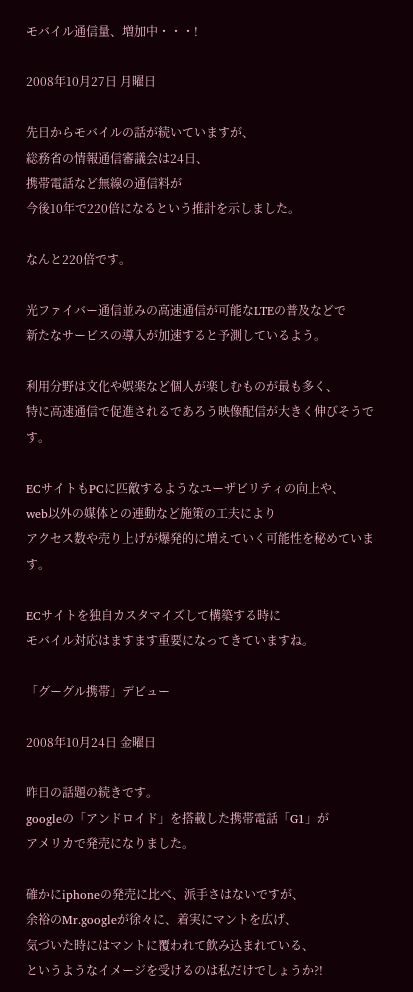モバイル通信量、増加中・・・!

2008年10月27日 月曜日

先日からモバイルの話が続いていますが、
総務省の情報通信審議会は24日、
携帯電話など無線の通信料が
今後10年で220倍になるという推計を示しました。

なんと220倍です。

光ファイバー通信並みの高速通信が可能なLTEの普及などで
新たなサービスの導入が加速すると予測しているよう。

利用分野は文化や娯楽など個人が楽しむものが最も多く、
特に高速通信で促進されるであろう映像配信が大きく伸びそうです。

ECサイトもPCに匹敵するようなユーザビリティの向上や、
web以外の媒体との連動など施策の工夫により
アクセス数や売り上げが爆発的に増えていく可能性を秘めています。

ECサイトを独自カスタマイズして構築する時に
モバイル対応はますます重要になってきていますね。

「グーグル携帯」デビュー

2008年10月24日 金曜日

昨日の話題の続きです。
googleの「アンドロイド」を搭載した携帯電話「G1」が
アメリカで発売になりました。

確かにiphoneの発売に比べ、派手さはないですが、
余裕のMr.googleが徐々に、着実にマントを広げ、
気づいた時にはマントに覆われて飲み込まれている、
というようなイメージを受けるのは私だけでしょうか?!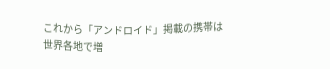これから「アンドロイド」掲載の携帯は
世界各地で増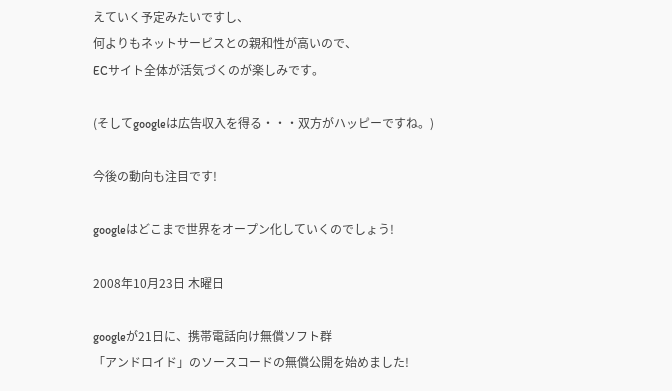えていく予定みたいですし、
何よりもネットサービスとの親和性が高いので、
ECサイト全体が活気づくのが楽しみです。

(そしてgoogleは広告収入を得る・・・双方がハッピーですね。)

今後の動向も注目です!

googleはどこまで世界をオープン化していくのでしょう!

2008年10月23日 木曜日

googleが21日に、携帯電話向け無償ソフト群
「アンドロイド」のソースコードの無償公開を始めました!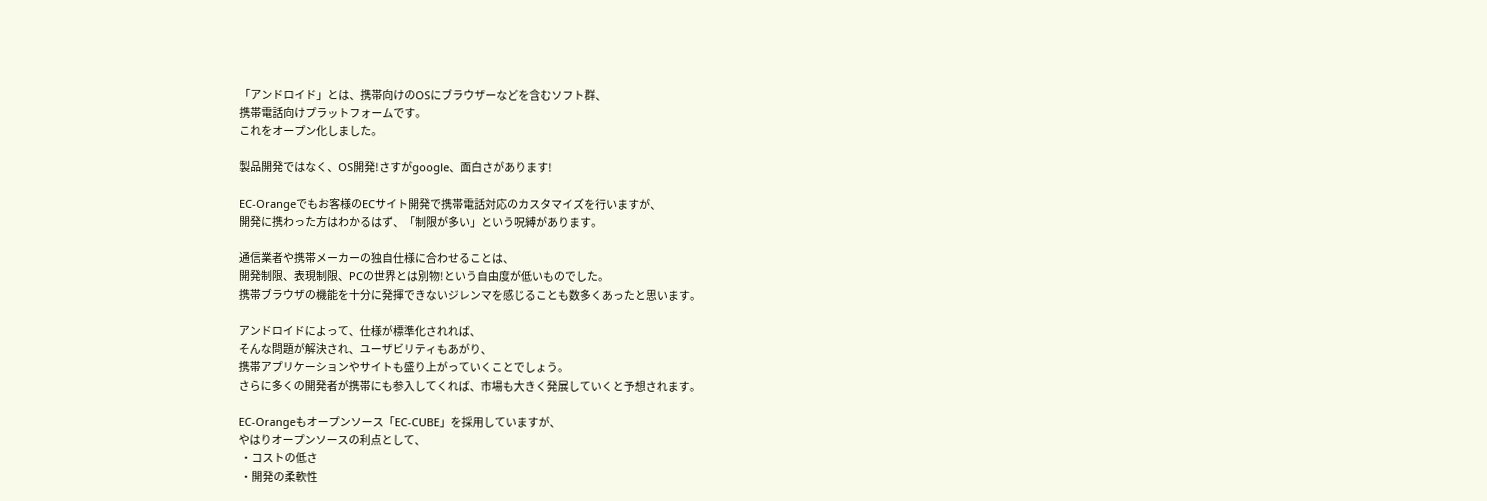「アンドロイド」とは、携帯向けのOSにブラウザーなどを含むソフト群、
携帯電話向けプラットフォームです。
これをオープン化しました。

製品開発ではなく、OS開発!さすがgoogle、面白さがあります!

EC-Orangeでもお客様のECサイト開発で携帯電話対応のカスタマイズを行いますが、
開発に携わった方はわかるはず、「制限が多い」という呪縛があります。

通信業者や携帯メーカーの独自仕様に合わせることは、
開発制限、表現制限、PCの世界とは別物!という自由度が低いものでした。
携帯ブラウザの機能を十分に発揮できないジレンマを感じることも数多くあったと思います。

アンドロイドによって、仕様が標準化されれば、
そんな問題が解決され、ユーザビリティもあがり、
携帯アプリケーションやサイトも盛り上がっていくことでしょう。
さらに多くの開発者が携帯にも参入してくれば、市場も大きく発展していくと予想されます。

EC-Orangeもオープンソース「EC-CUBE」を採用していますが、
やはりオープンソースの利点として、
 ・コストの低さ
 ・開発の柔軟性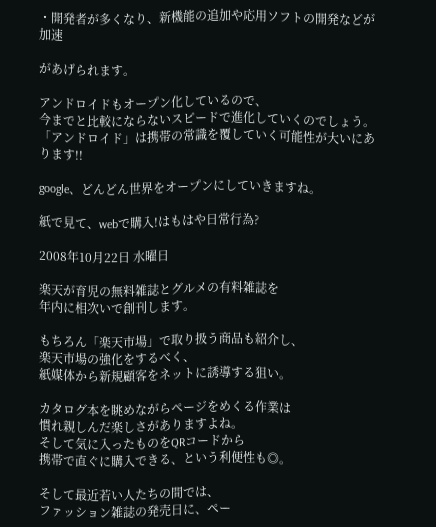・開発者が多くなり、新機能の追加や応用ソフトの開発などが加速

があげられます。

アンドロイドもオープン化しているので、
今までと比較にならないスピードで進化していくのでしょう。
「アンドロイド」は携帯の常識を覆していく可能性が大いにあります!!

google、どんどん世界をオープンにしていきますね。

紙で見て、webで購入!はもはや日常行為?

2008年10月22日 水曜日

楽天が育児の無料雑誌とグルメの有料雑誌を
年内に相次いで創刊します。

もちろん「楽天市場」で取り扱う商品も紹介し、
楽天市場の強化をするべく、
紙媒体から新規顧客をネットに誘導する狙い。

カタログ本を眺めながらページをめくる作業は
慣れ親しんだ楽しさがありますよね。
そして気に入ったものをQRコードから
携帯で直ぐに購入できる、という利便性も◎。

そして最近若い人たちの間では、
ファッション雑誌の発売日に、ペー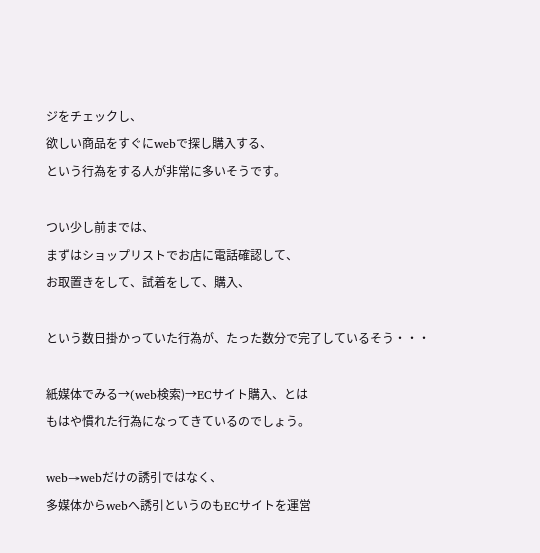ジをチェックし、
欲しい商品をすぐにwebで探し購入する、
という行為をする人が非常に多いそうです。

つい少し前までは、
まずはショップリストでお店に電話確認して、
お取置きをして、試着をして、購入、

という数日掛かっていた行為が、たった数分で完了しているそう・・・

紙媒体でみる→(web検索)→ECサイト購入、とは
もはや慣れた行為になってきているのでしょう。

web→webだけの誘引ではなく、
多媒体からwebへ誘引というのもECサイトを運営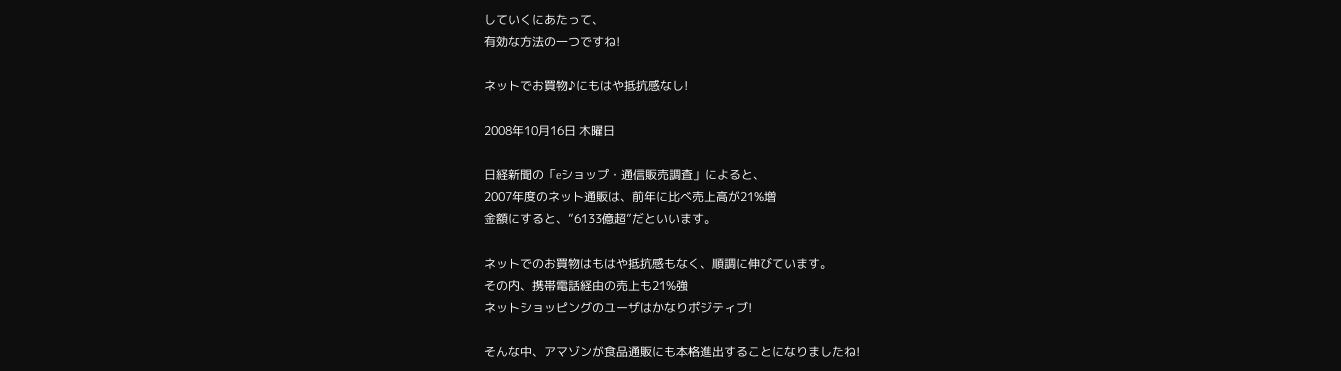していくにあたって、
有効な方法の一つですね!

ネットでお買物♪にもはや抵抗感なし!

2008年10月16日 木曜日

日経新聞の「eショップ・通信販売調査」によると、
2007年度のネット通販は、前年に比べ売上高が21%増
金額にすると、”6133億超”だといいます。

ネットでのお買物はもはや抵抗感もなく、順調に伸びています。
その内、携帯電話経由の売上も21%強
ネットショッピングのユーザはかなりポジティブ!

そんな中、アマゾンが食品通販にも本格進出することになりましたね!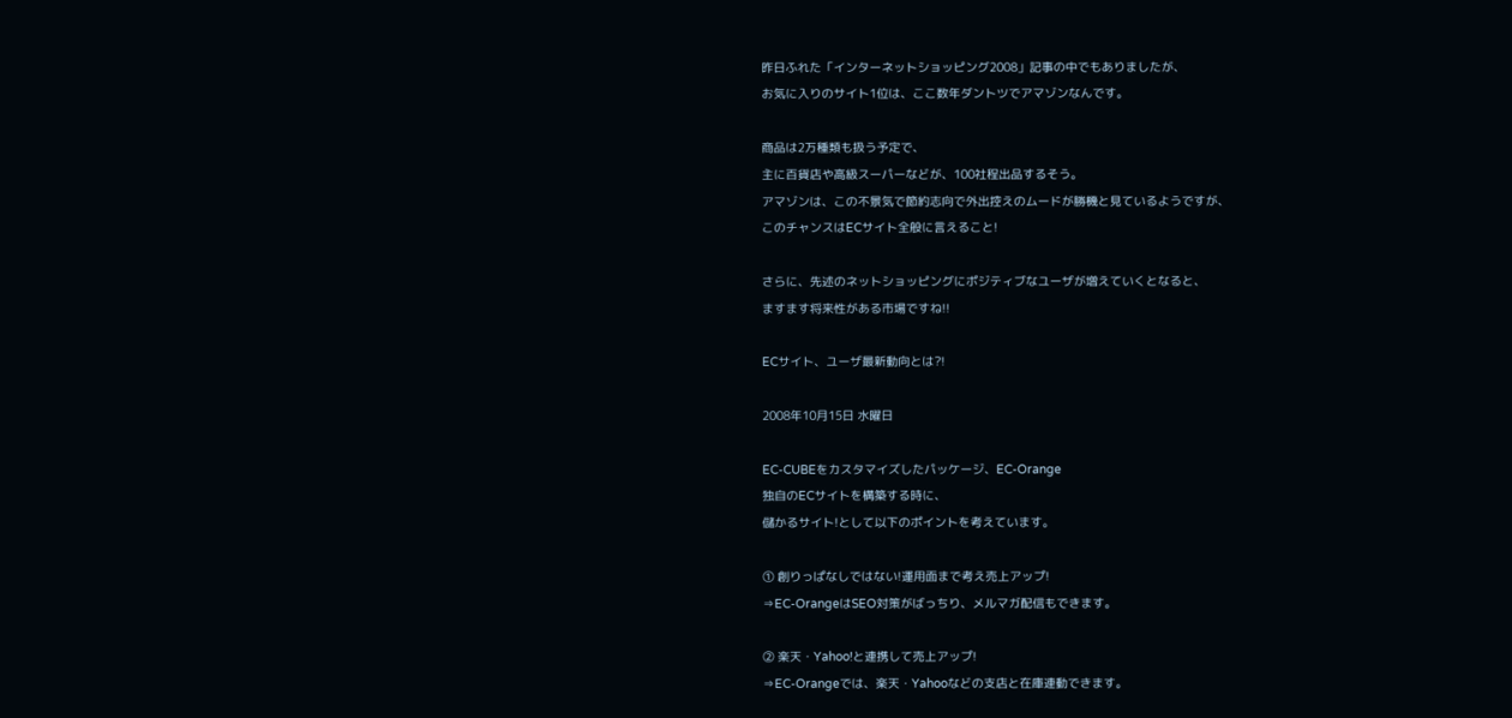昨日ふれた「インターネットショッピング2008」記事の中でもありましたが、
お気に入りのサイト1位は、ここ数年ダントツでアマゾンなんです。

商品は2万種類も扱う予定で、
主に百貨店や高級スーパーなどが、100社程出品するそう。
アマゾンは、この不景気で節約志向で外出控えのムードが勝機と見ているようですが、
このチャンスはECサイト全般に言えること!

さらに、先述のネットショッピングにポジティブなユーザが増えていくとなると、
ますます将来性がある市場ですね!!

ECサイト、ユーザ最新動向とは?!

2008年10月15日 水曜日

EC-CUBEをカスタマイズしたパッケージ、EC-Orange
独自のECサイトを構築する時に、
儲かるサイト!として以下のポイントを考えています。

① 創りっぱなしではない!運用面まで考え売上アップ!
⇒EC-OrangeはSEO対策がばっちり、メルマガ配信もできます。

② 楽天・Yahoo!と連携して売上アップ!
⇒EC-Orangeでは、楽天・Yahooなどの支店と在庫連動できます。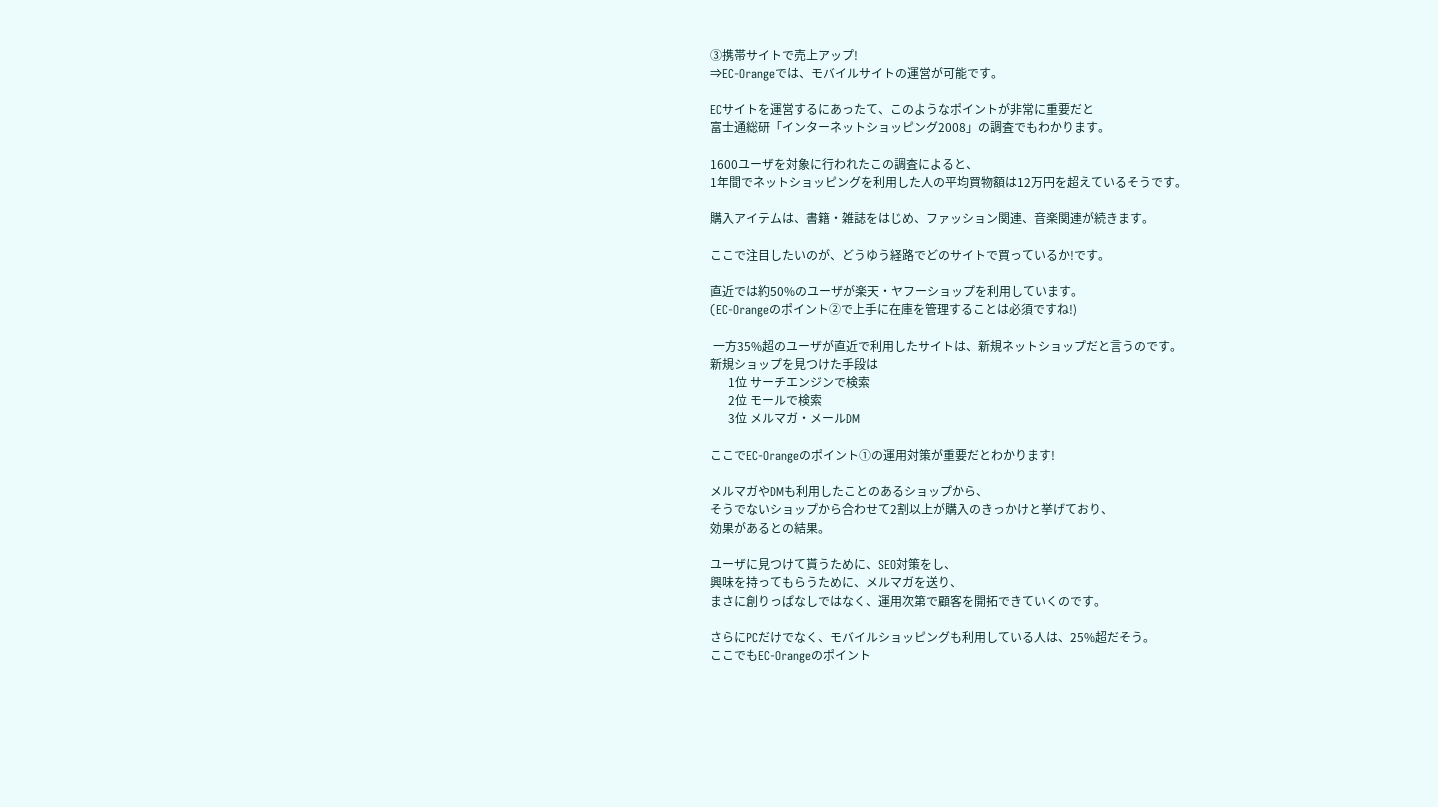③携帯サイトで売上アップ!
⇒EC-Orangeでは、モバイルサイトの運営が可能です。

ECサイトを運営するにあったて、このようなポイントが非常に重要だと
富士通総研「インターネットショッピング2008」の調査でもわかります。

1600ユーザを対象に行われたこの調査によると、
1年間でネットショッピングを利用した人の平均買物額は12万円を超えているそうです。

購入アイテムは、書籍・雑誌をはじめ、ファッション関連、音楽関連が続きます。

ここで注目したいのが、どうゆう経路でどのサイトで買っているか!です。

直近では約50%のユーザが楽天・ヤフーショップを利用しています。
(EC-Orangeのポイント②で上手に在庫を管理することは必須ですね!)

 一方35%超のユーザが直近で利用したサイトは、新規ネットショップだと言うのです。
新規ショップを見つけた手段は
      1位 サーチエンジンで検索
      2位 モールで検索
      3位 メルマガ・メールDM

ここでEC-Orangeのポイント①の運用対策が重要だとわかります!

メルマガやDMも利用したことのあるショップから、
そうでないショップから合わせて2割以上が購入のきっかけと挙げており、
効果があるとの結果。

ユーザに見つけて貰うために、SEO対策をし、
興味を持ってもらうために、メルマガを送り、
まさに創りっぱなしではなく、運用次第で顧客を開拓できていくのです。

さらにPCだけでなく、モバイルショッピングも利用している人は、25%超だそう。
ここでもEC-Orangeのポイント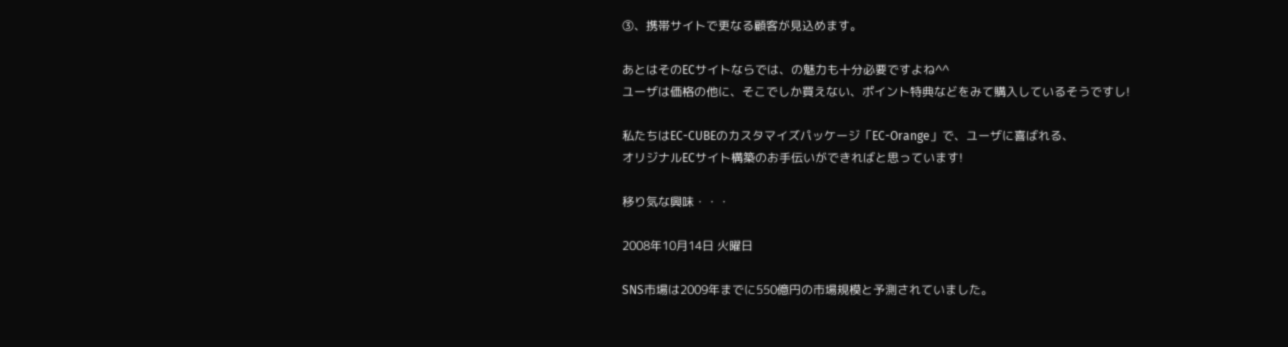③、携帯サイトで更なる顧客が見込めます。

あとはそのECサイトならでは、の魅力も十分必要ですよね^^
ユーザは価格の他に、そこでしか買えない、ポイント特典などをみて購入しているそうですし!

私たちはEC-CUBEのカスタマイズパッケージ「EC-Orange」で、ユーザに喜ばれる、
オリジナルECサイト構築のお手伝いができればと思っています!

移り気な興味・・・

2008年10月14日 火曜日

SNS市場は2009年までに550億円の市場規模と予測されていました。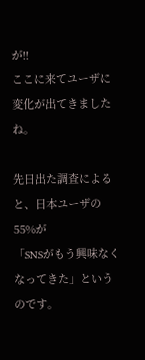が!!
ここに来てユーザに変化が出てきましたね。

先日出た調査によると、日本ユーザの55%が
「SNSがもう興味なくなってきた」というのです。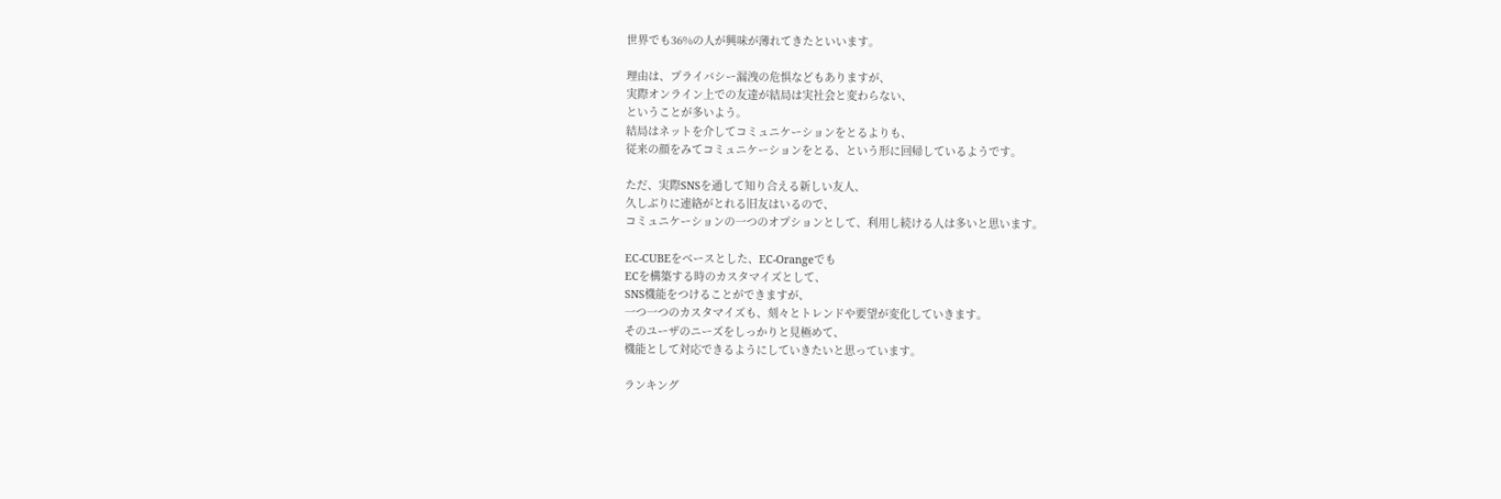世界でも36%の人が興味が薄れてきたといいます。

理由は、プライバシー漏洩の危惧などもありますが、
実際オンライン上での友達が結局は実社会と変わらない、
ということが多いよう。
結局はネットを介してコミュニケーションをとるよりも、
従来の顔をみてコミュニケーションをとる、という形に回帰しているようです。

ただ、実際SNSを通して知り合える新しい友人、
久しぶりに連絡がとれる旧友はいるので、
コミュニケーションの一つのオプションとして、利用し続ける人は多いと思います。

EC-CUBEをベースとした、EC-Orangeでも
ECを構築する時のカスタマイズとして、
SNS機能をつけることができますが、
一つ一つのカスタマイズも、刻々とトレンドや要望が変化していきます。
そのユーザのニーズをしっかりと見極めて、
機能として対応できるようにしていきたいと思っています。

ランキング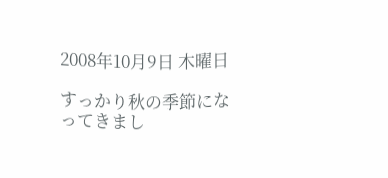2008年10月9日 木曜日

すっかり秋の季節になってきまし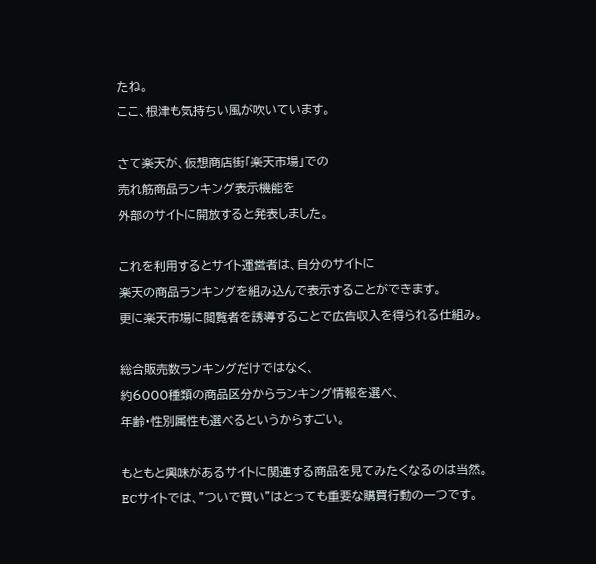たね。
ここ、根津も気持ちい風が吹いています。

さて楽天が、仮想商店街「楽天市場」での
売れ筋商品ランキング表示機能を
外部のサイトに開放すると発表しました。

これを利用するとサイト運営者は、自分のサイトに
楽天の商品ランキングを組み込んで表示することができます。
更に楽天市場に閲覧者を誘導することで広告収入を得られる仕組み。

総合販売数ランキングだけではなく、
約6000種類の商品区分からランキング情報を選べ、
年齢・性別属性も選べるというからすごい。

もともと興味があるサイトに関連する商品を見てみたくなるのは当然。
ECサイトでは、”ついで買い”はとっても重要な購買行動の一つです。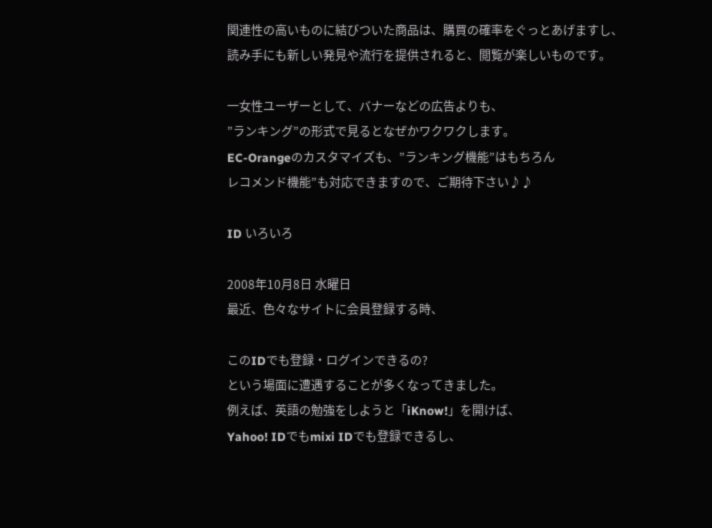関連性の高いものに結びついた商品は、購買の確率をぐっとあげますし、
読み手にも新しい発見や流行を提供されると、閲覧が楽しいものです。

一女性ユーザーとして、バナーなどの広告よりも、
”ランキング”の形式で見るとなぜかワクワクします。
EC-Orangeのカスタマイズも、”ランキング機能”はもちろん
レコメンド機能”も対応できますので、ご期待下さい♪♪

ID いろいろ

2008年10月8日 水曜日
最近、色々なサイトに会員登録する時、

このIDでも登録・ログインできるの?
という場面に遭遇することが多くなってきました。
例えば、英語の勉強をしようと「iKnow!」を開けば、
Yahoo! IDでもmixi IDでも登録できるし、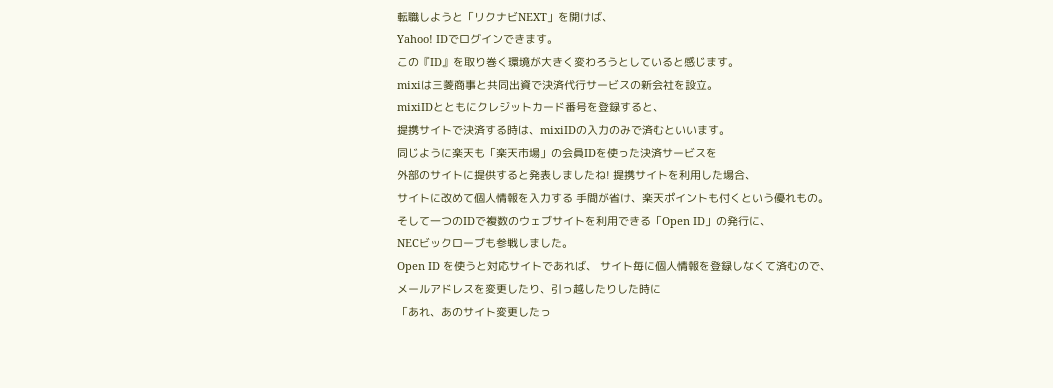転職しようと「リクナビNEXT」を開けば、
Yahoo! IDでログインできます。
この『ID』を取り巻く環境が大きく変わろうとしていると感じます。
mixiは三菱商事と共同出資で決済代行サービスの新会社を設立。
mixiIDとともにクレジットカード番号を登録すると、
提携サイトで決済する時は、mixiIDの入力のみで済むといいます。
同じように楽天も「楽天市場」の会員IDを使った決済サービスを
外部のサイトに提供すると発表しましたね! 提携サイトを利用した場合、
サイトに改めて個人情報を入力する 手間が省け、楽天ポイントも付くという優れもの。
そして一つのIDで複数のウェブサイトを利用できる「Open ID」の発行に、
NECビックローブも参戦しました。
Open ID を使うと対応サイトであれば、 サイト毎に個人情報を登録しなくて済むので、
メールアドレスを変更したり、引っ越したりした時に
「あれ、あのサイト変更したっ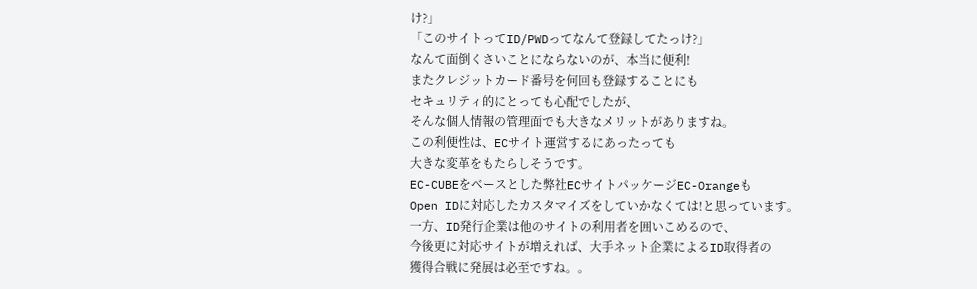け?」
「このサイトってID/PWDってなんて登録してたっけ?」
なんて面倒くさいことにならないのが、本当に便利!
またクレジットカード番号を何回も登録することにも
セキュリティ的にとっても心配でしたが、
そんな個人情報の管理面でも大きなメリットがありますね。
この利便性は、ECサイト運営するにあったっても
大きな変革をもたらしそうです。
EC-CUBEをベースとした弊社ECサイトパッケージEC-Orangeも
Open IDに対応したカスタマイズをしていかなくては!と思っています。
一方、ID発行企業は他のサイトの利用者を囲いこめるので、
今後更に対応サイトが増えれば、大手ネット企業によるID取得者の
獲得合戦に発展は必至ですね。。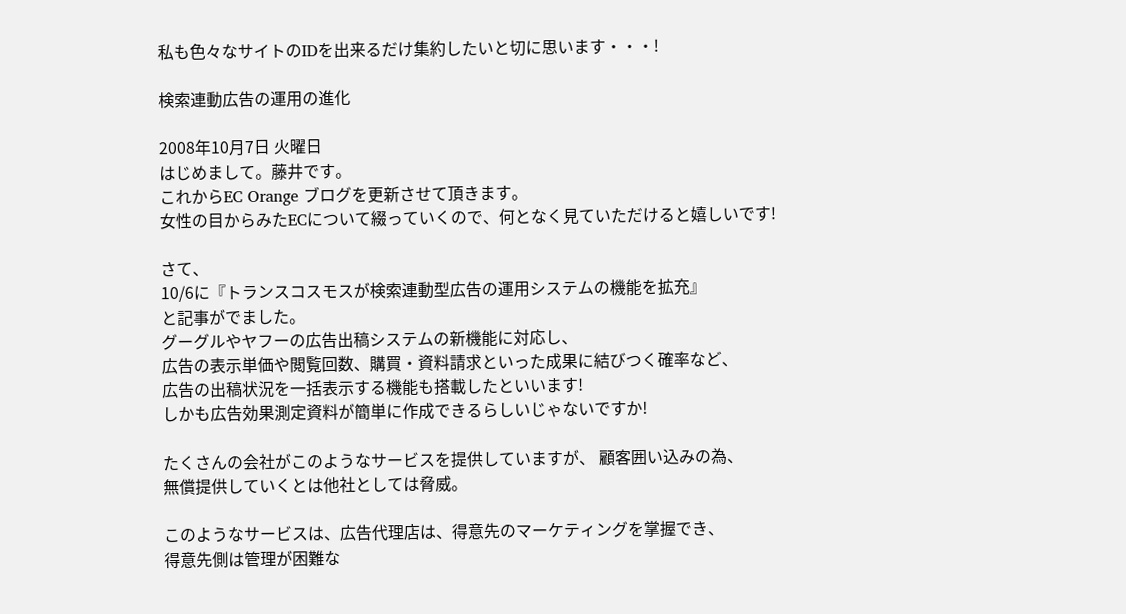私も色々なサイトのIDを出来るだけ集約したいと切に思います・・・!

検索連動広告の運用の進化

2008年10月7日 火曜日
はじめまして。藤井です。
これからEC Orange ブログを更新させて頂きます。
女性の目からみたECについて綴っていくので、何となく見ていただけると嬉しいです!

さて、
10/6に『トランスコスモスが検索連動型広告の運用システムの機能を拡充』
と記事がでました。
グーグルやヤフーの広告出稿システムの新機能に対応し、
広告の表示単価や閲覧回数、購買・資料請求といった成果に結びつく確率など、
広告の出稿状況を一括表示する機能も搭載したといいます!
しかも広告効果測定資料が簡単に作成できるらしいじゃないですか!

たくさんの会社がこのようなサービスを提供していますが、 顧客囲い込みの為、
無償提供していくとは他社としては脅威。

このようなサービスは、広告代理店は、得意先のマーケティングを掌握でき、
得意先側は管理が困難な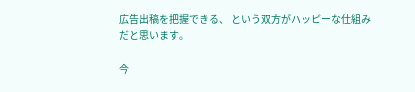広告出稿を把握できる、 という双方がハッピーな仕組みだと思います。

今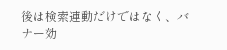後は検索連動だけではなく、バナー効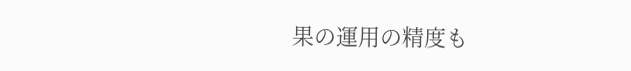果の運用の精度も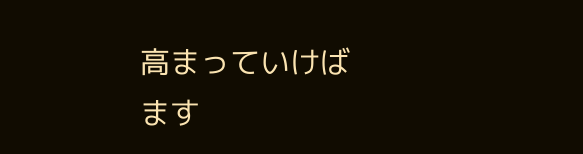高まっていけば
ます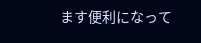ます便利になって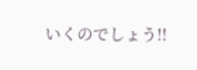いくのでしょう!!